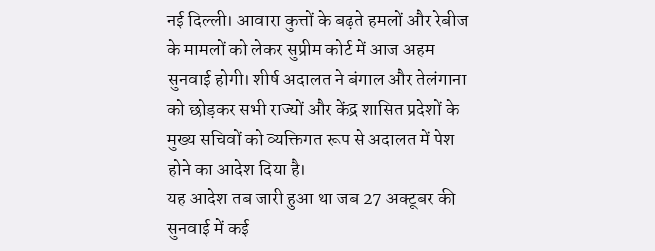नई दिल्ली। आवारा कुत्तों के बढ़ते हमलों और रेबीज के मामलों को लेकर सुप्रीम कोर्ट में आज अहम सुनवाई होगी। शीर्ष अदालत ने बंगाल और तेलंगाना को छोड़कर सभी राज्यों और केंद्र शासित प्रदेशों के मुख्य सचिवों को व्यक्तिगत रूप से अदालत में पेश होने का आदेश दिया है।
यह आदेश तब जारी हुआ था जब 27 अक्टूबर की सुनवाई में कई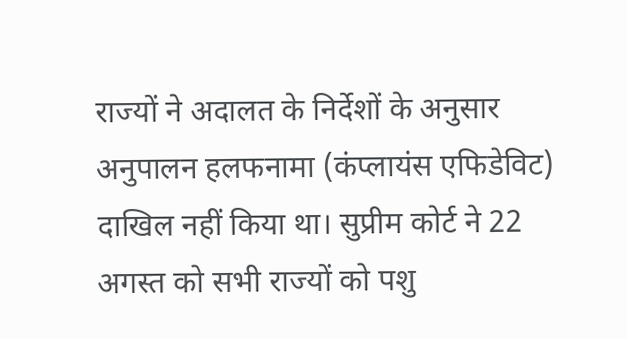राज्यों ने अदालत के निर्देशों के अनुसार अनुपालन हलफनामा (कंप्लायंस एफिडेविट) दाखिल नहीं किया था। सुप्रीम कोर्ट ने 22 अगस्त को सभी राज्यों को पशु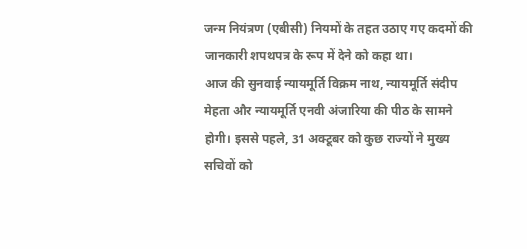जन्म नियंत्रण (एबीसी) नियमों के तहत उठाए गए कदमों की जानकारी शपथपत्र के रूप में देने को कहा था।
आज की सुनवाई न्यायमूर्ति विक्रम नाथ, न्यायमूर्ति संदीप मेहता और न्यायमूर्ति एनवी अंजारिया की पीठ के सामने होगी। इससे पहले, 31 अक्टूबर को कुछ राज्यों ने मुख्य सचिवों को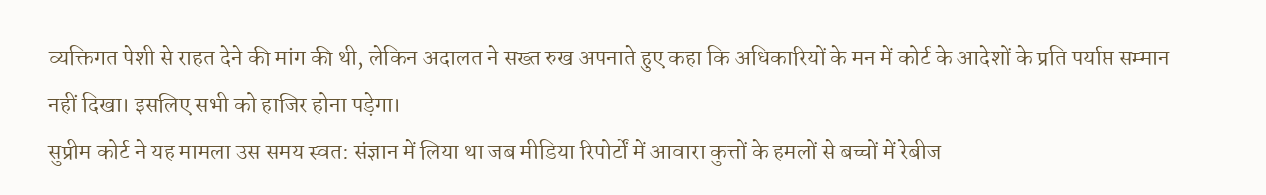व्यक्तिगत पेशी से राहत देने की मांग की थी, लेकिन अदालत ने सख्त रुख अपनाते हुए कहा कि अधिकारियों के मन में कोर्ट के आदेशों के प्रति पर्याप्त सम्मान नहीं दिखा। इसलिए सभी को हाजिर होना पड़ेगा।
सुप्रीम कोर्ट ने यह मामला उस समय स्वत: संज्ञान में लिया था जब मीडिया रिपोर्टों में आवारा कुत्तों के हमलों से बच्चों में रेबीज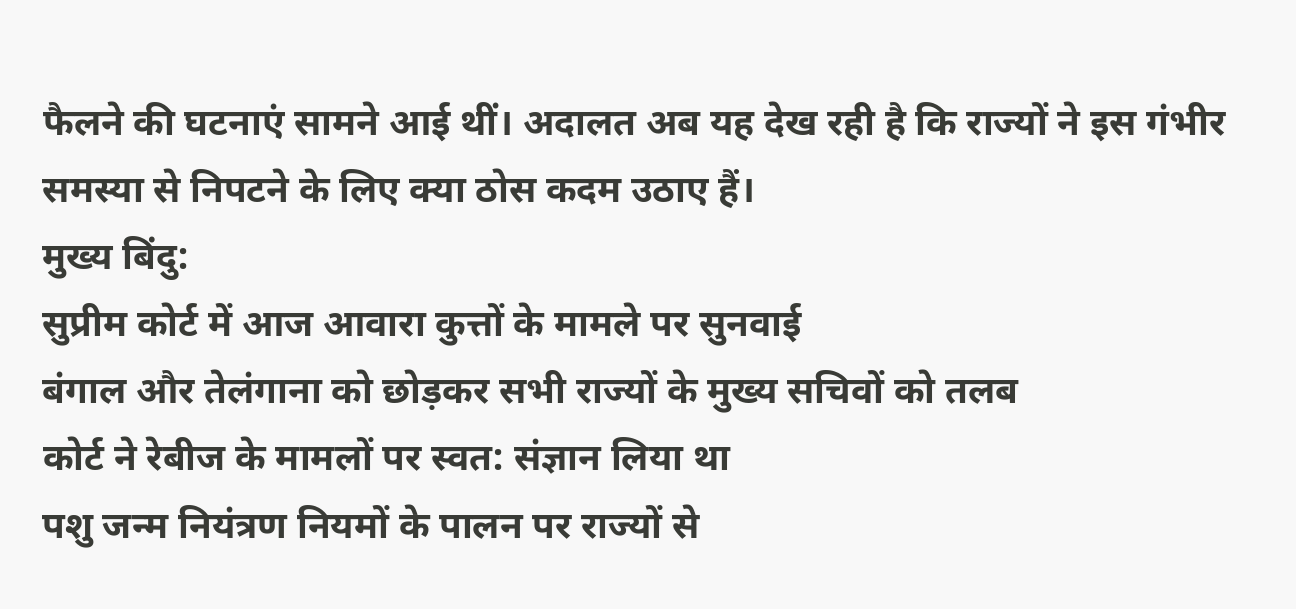फैलने की घटनाएं सामने आई थीं। अदालत अब यह देख रही है कि राज्यों ने इस गंभीर समस्या से निपटने के लिए क्या ठोस कदम उठाए हैं।
मुख्य बिंदु:
सुप्रीम कोर्ट में आज आवारा कुत्तों के मामले पर सुनवाई
बंगाल और तेलंगाना को छोड़कर सभी राज्यों के मुख्य सचिवों को तलब
कोर्ट ने रेबीज के मामलों पर स्वत: संज्ञान लिया था
पशु जन्म नियंत्रण नियमों के पालन पर राज्यों से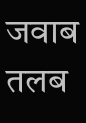जवाब तलब